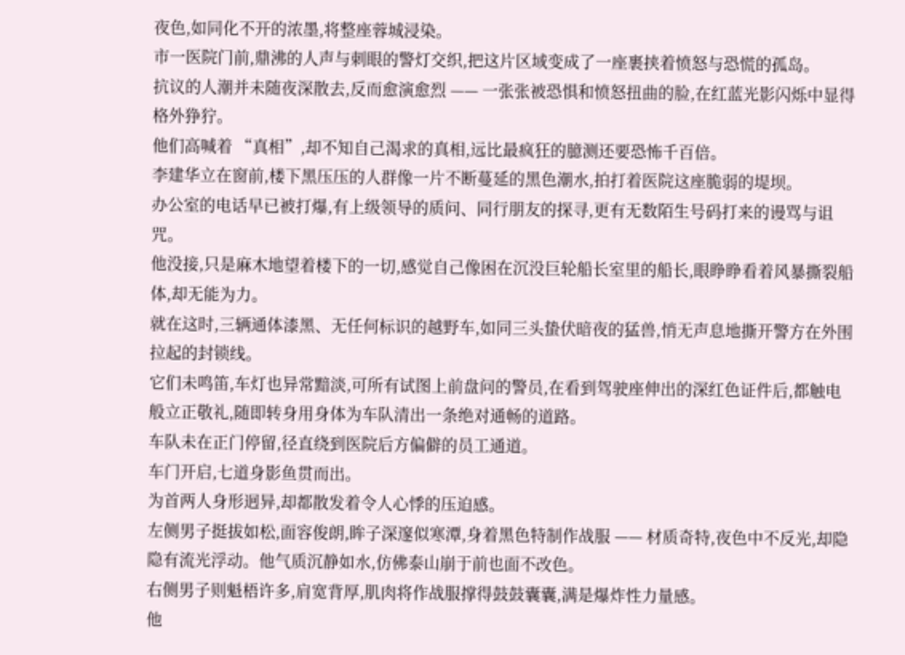夜色,如同化不开的浓墨,将整座蓉城浸染。
市一医院门前,鼎沸的人声与刺眼的警灯交织,把这片区域变成了一座裹挟着愤怒与恐慌的孤岛。
抗议的人潮并未随夜深散去,反而愈演愈烈 —— 一张张被恐惧和愤怒扭曲的脸,在红蓝光影闪烁中显得格外狰狞。
他们高喊着 “真相”,却不知自己渴求的真相,远比最疯狂的臆测还要恐怖千百倍。
李建华立在窗前,楼下黑压压的人群像一片不断蔓延的黑色潮水,拍打着医院这座脆弱的堤坝。
办公室的电话早已被打爆,有上级领导的质问、同行朋友的探寻,更有无数陌生号码打来的谩骂与诅咒。
他没接,只是麻木地望着楼下的一切,感觉自己像困在沉没巨轮船长室里的船长,眼睁睁看着风暴撕裂船体,却无能为力。
就在这时,三辆通体漆黑、无任何标识的越野车,如同三头蛰伏暗夜的猛兽,悄无声息地撕开警方在外围拉起的封锁线。
它们未鸣笛,车灯也异常黯淡,可所有试图上前盘问的警员,在看到驾驶座伸出的深红色证件后,都触电般立正敬礼,随即转身用身体为车队清出一条绝对通畅的道路。
车队未在正门停留,径直绕到医院后方偏僻的员工通道。
车门开启,七道身影鱼贯而出。
为首两人身形迥异,却都散发着令人心悸的压迫感。
左侧男子挺拔如松,面容俊朗,眸子深邃似寒潭,身着黑色特制作战服 —— 材质奇特,夜色中不反光,却隐隐有流光浮动。他气质沉静如水,仿佛泰山崩于前也面不改色。
右侧男子则魁梧许多,肩宽背厚,肌肉将作战服撑得鼓鼓囊囊,满是爆炸性力量感。
他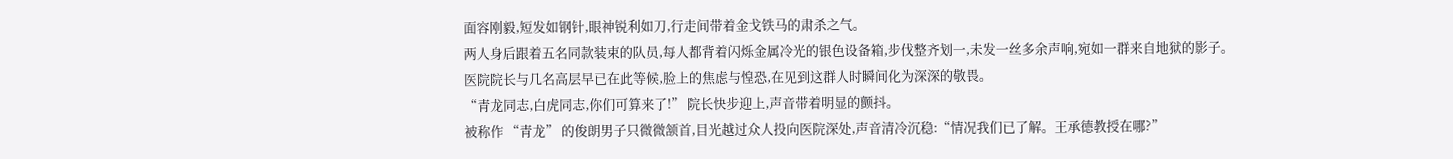面容刚毅,短发如钢针,眼神锐利如刀,行走间带着金戈铁马的肃杀之气。
两人身后跟着五名同款装束的队员,每人都背着闪烁金属冷光的银色设备箱,步伐整齐划一,未发一丝多余声响,宛如一群来自地狱的影子。
医院院长与几名高层早已在此等候,脸上的焦虑与惶恐,在见到这群人时瞬间化为深深的敬畏。
“青龙同志,白虎同志,你们可算来了!” 院长快步迎上,声音带着明显的颤抖。
被称作 “青龙” 的俊朗男子只微微颔首,目光越过众人投向医院深处,声音清冷沉稳:“情况我们已了解。王承德教授在哪?”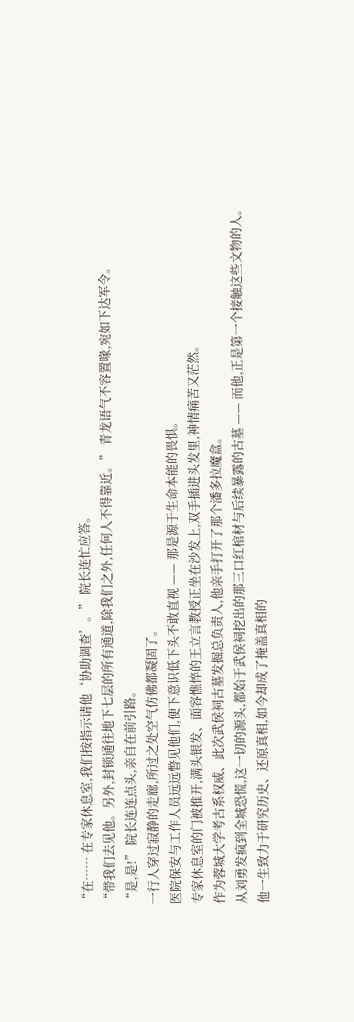“在…… 在专家休息室,我们按指示请他‘协助调查’。” 院长连忙应答。
“带我们去见他。另外,封锁通往地下七层的所有通道,除我们之外,任何人不得靠近。” 青龙语气不容置喙,宛如下达军令。
“是,是!” 院长连连点头,亲自在前引路。
一行人穿过寂静的走廊,所过之处空气仿佛都凝固了。
医院保安与工作人员远远瞥见他们,便下意识低下头不敢直视 —— 那是源于生命本能的畏惧。
专家休息室的门被推开,满头银发、面容憔悴的王立言教授正坐在沙发上,双手插进头发里,神情痛苦又茫然。
作为蓉城大学考古系权威、此次武侯祠古墓发掘总负责人,他亲手打开了那个潘多拉魔盒。
从刘勇发疯到全城恐慌,这一切的源头,都始于武侯祠挖出的那三口红棺材与后续暴露的古墓 —— 而他,正是第一个接触这些文物的人。
他一生致力于研究历史、还原真相,如今却成了掩盖真相的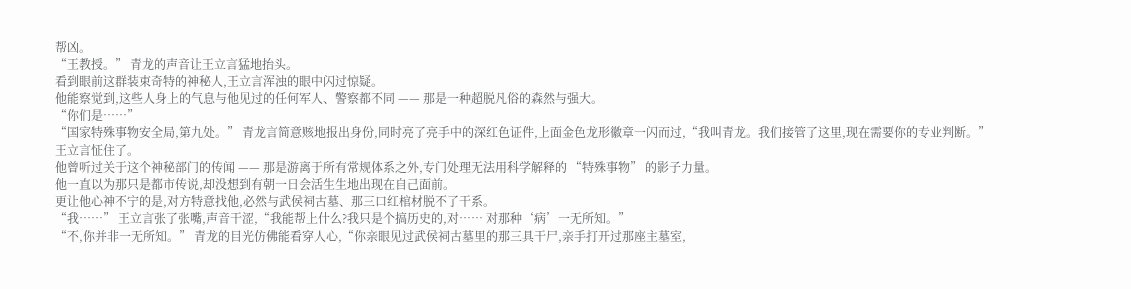帮凶。
“王教授。” 青龙的声音让王立言猛地抬头。
看到眼前这群装束奇特的神秘人,王立言浑浊的眼中闪过惊疑。
他能察觉到,这些人身上的气息与他见过的任何军人、警察都不同 —— 那是一种超脱凡俗的森然与强大。
“你们是……”
“国家特殊事物安全局,第九处。” 青龙言简意赅地报出身份,同时亮了亮手中的深红色证件,上面金色龙形徽章一闪而过,“我叫青龙。我们接管了这里,现在需要你的专业判断。”
王立言怔住了。
他曾听过关于这个神秘部门的传闻 —— 那是游离于所有常规体系之外,专门处理无法用科学解释的 “特殊事物” 的影子力量。
他一直以为那只是都市传说,却没想到有朝一日会活生生地出现在自己面前。
更让他心神不宁的是,对方特意找他,必然与武侯祠古墓、那三口红棺材脱不了干系。
“我……” 王立言张了张嘴,声音干涩,“我能帮上什么?我只是个搞历史的,对…… 对那种‘病’一无所知。”
“不,你并非一无所知。” 青龙的目光仿佛能看穿人心,“你亲眼见过武侯祠古墓里的那三具干尸,亲手打开过那座主墓室,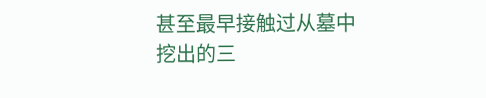甚至最早接触过从墓中挖出的三